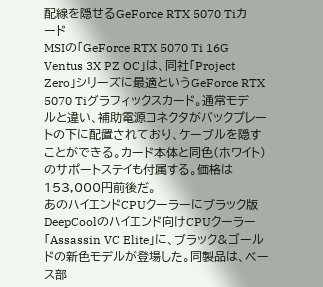配線を隠せるGeForce RTX 5070 Tiカード
MSIの「GeForce RTX 5070 Ti 16G Ventus 3X PZ OC」は、同社「Project Zero」シリーズに最適というGeForce RTX 5070 Tiグラフィックスカード。通常モデルと違い、補助電源コネクタがバックプレートの下に配置されており、ケーブルを隠すことができる。カード本体と同色(ホワイト)のサポートステイも付属する。価格は153,000円前後だ。
あのハイエンドCPUクーラーにブラック版
DeepCoolのハイエンド向けCPUクーラー「Assassin VC Elite」に、ブラック&ゴールドの新色モデルが登場した。同製品は、ベース部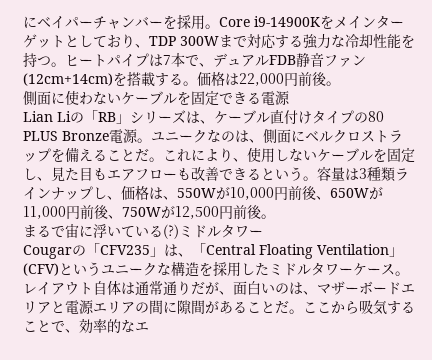にベイパーチャンバーを採用。Core i9-14900Kをメインターゲットとしており、TDP 300Wまで対応する強力な冷却性能を持つ。ヒートパイプは7本で、デュアルFDB静音ファン(12cm+14cm)を搭載する。価格は22,000円前後。
側面に使わないケーブルを固定できる電源
Lian Liの「RB」シリーズは、ケーブル直付けタイプの80 PLUS Bronze電源。ユニークなのは、側面にベルクロストラップを備えることだ。これにより、使用しないケーブルを固定し、見た目もエアフローも改善できるという。容量は3種類ラインナップし、価格は、550Wが10,000円前後、650Wが11,000円前後、750Wが12,500円前後。
まるで宙に浮いている(?)ミドルタワー
Cougarの「CFV235」は、「Central Floating Ventilation」(CFV)というユニークな構造を採用したミドルタワーケース。レイアウト自体は通常通りだが、面白いのは、マザーボードエリアと電源エリアの間に隙間があることだ。ここから吸気することで、効率的なエ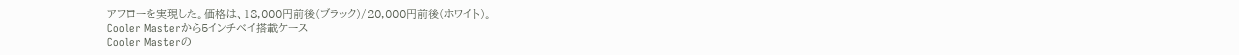アフローを実現した。価格は、18,000円前後(ブラック)/20,000円前後(ホワイト)。
Cooler Masterから5インチベイ搭載ケース
Cooler Masterの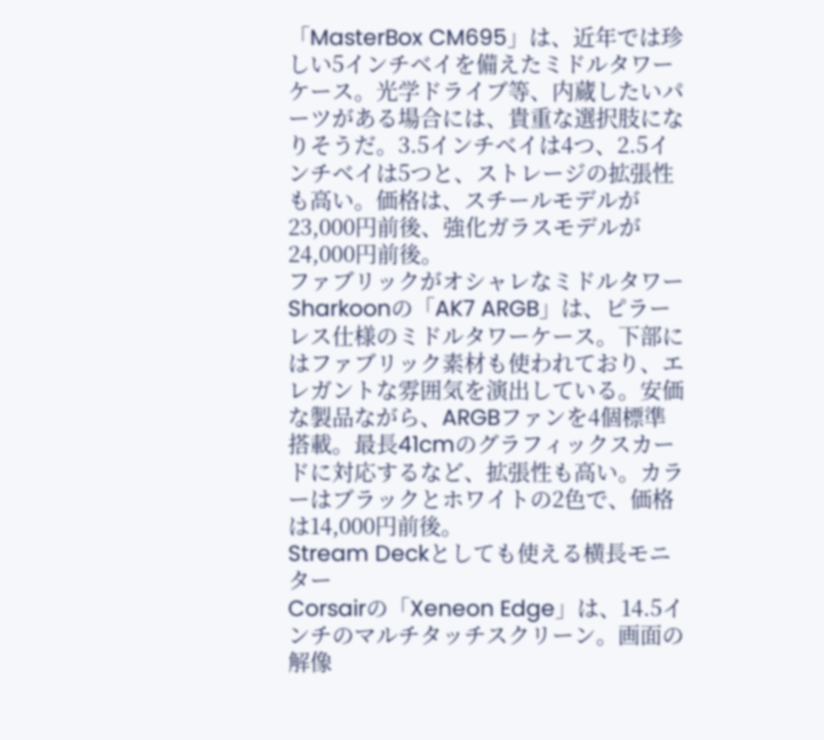「MasterBox CM695」は、近年では珍しい5インチベイを備えたミドルタワーケース。光学ドライブ等、内蔵したいパーツがある場合には、貴重な選択肢になりそうだ。3.5インチベイは4つ、2.5インチベイは5つと、ストレージの拡張性も高い。価格は、スチールモデルが23,000円前後、強化ガラスモデルが24,000円前後。
ファブリックがオシャレなミドルタワー
Sharkoonの「AK7 ARGB」は、ピラーレス仕様のミドルタワーケース。下部にはファブリック素材も使われており、エレガントな雰囲気を演出している。安価な製品ながら、ARGBファンを4個標準搭載。最長41cmのグラフィックスカードに対応するなど、拡張性も高い。カラーはブラックとホワイトの2色で、価格は14,000円前後。
Stream Deckとしても使える横長モニター
Corsairの「Xeneon Edge」は、14.5インチのマルチタッチスクリーン。画面の解像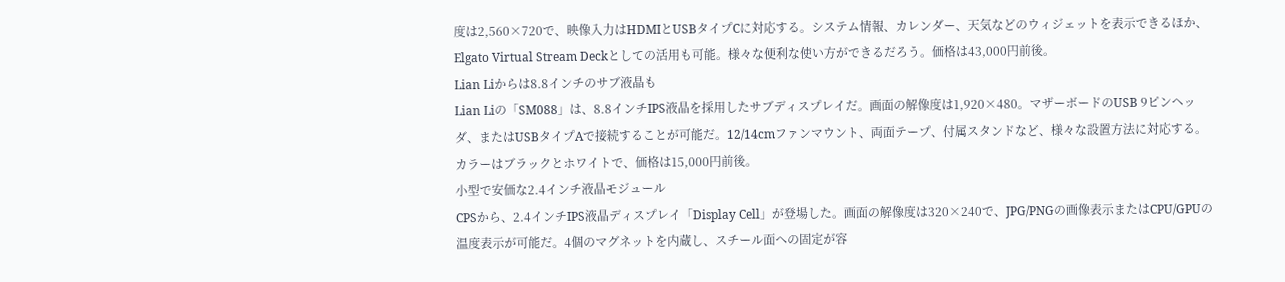度は2,560×720で、映像入力はHDMIとUSBタイプCに対応する。システム情報、カレンダー、天気などのウィジェットを表示できるほか、Elgato Virtual Stream Deckとしての活用も可能。様々な便利な使い方ができるだろう。価格は43,000円前後。
Lian Liからは8.8インチのサブ液晶も
Lian Liの「SM088」は、8.8インチIPS液晶を採用したサブディスプレイだ。画面の解像度は1,920×480。マザーボードのUSB 9ピンヘッダ、またはUSBタイプAで接続することが可能だ。12/14cmファンマウント、両面テープ、付属スタンドなど、様々な設置方法に対応する。カラーはブラックとホワイトで、価格は15,000円前後。
小型で安価な2.4インチ液晶モジュール
CPSから、2.4インチIPS液晶ディスプレイ「Display Cell」が登場した。画面の解像度は320×240で、JPG/PNGの画像表示またはCPU/GPUの温度表示が可能だ。4個のマグネットを内蔵し、スチール面への固定が容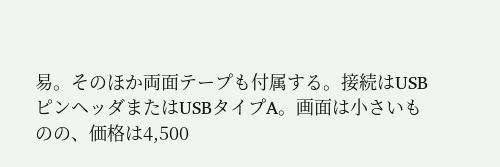易。そのほか両面テープも付属する。接続はUSBピンヘッダまたはUSBタイプA。画面は小さいものの、価格は4,500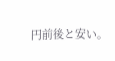円前後と安い。